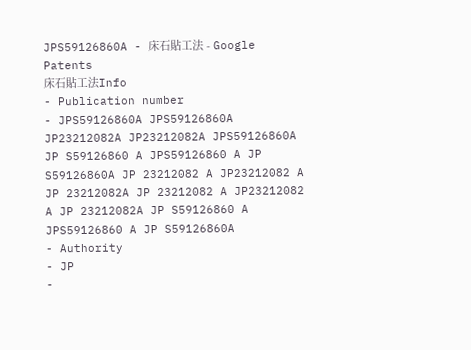JPS59126860A - 床石貼工法 - Google Patents
床石貼工法Info
- Publication number
- JPS59126860A JPS59126860A JP23212082A JP23212082A JPS59126860A JP S59126860 A JPS59126860 A JP S59126860A JP 23212082 A JP23212082 A JP 23212082A JP 23212082 A JP23212082 A JP 23212082A JP S59126860 A JPS59126860 A JP S59126860A
- Authority
- JP
-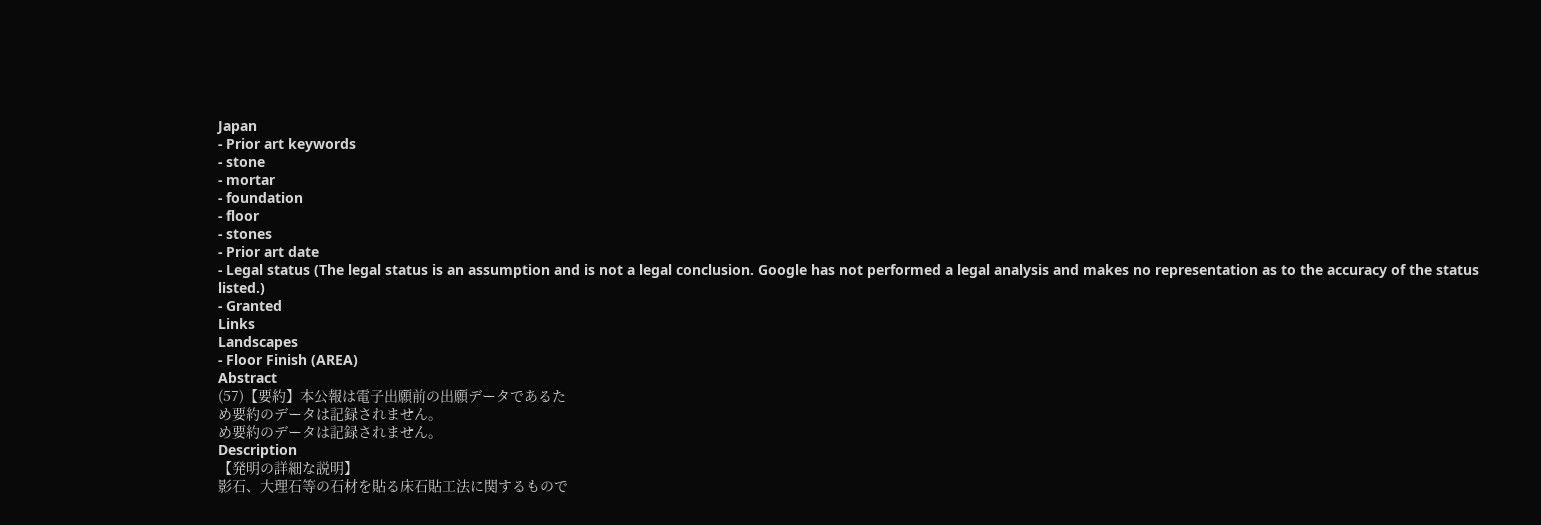Japan
- Prior art keywords
- stone
- mortar
- foundation
- floor
- stones
- Prior art date
- Legal status (The legal status is an assumption and is not a legal conclusion. Google has not performed a legal analysis and makes no representation as to the accuracy of the status listed.)
- Granted
Links
Landscapes
- Floor Finish (AREA)
Abstract
(57)【要約】本公報は電子出願前の出願データであるた
め要約のデータは記録されません。
め要約のデータは記録されません。
Description
【発明の詳細な説明】
影石、大理石等の石材を貼る床石貼工法に関するもので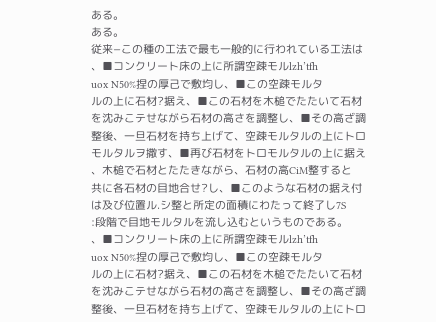ある。
ある。
従来−この種の工法で最も一般的に行われている工法は
、■コンクリート床の上に所謂空疎モルlzh’tfh
uox N50%捏の厚己で敷均し、■この空疎モルタ
ルの上に石材?据え、■この石材を木槌でたたいて石材
を沈みこテせながら石材の高さを調整し、■その高ざ調
整後、一旦石材を持ち上げて、空疎モルタルの上にトロ
モルタルヲ撒す、■再び石材をトロモルタルの上に据え
、木槌で石材とたたきながら、石材の高CiM整すると
共に各石材の目地合せ?し、■このような石材の据え付
は及び位置ル.シ整と所定の面積にわたって終了し7S
:段階で目地モルタルを流し込むというものである。
、■コンクリート床の上に所謂空疎モルlzh’tfh
uox N50%捏の厚己で敷均し、■この空疎モルタ
ルの上に石材?据え、■この石材を木槌でたたいて石材
を沈みこテせながら石材の高さを調整し、■その高ざ調
整後、一旦石材を持ち上げて、空疎モルタルの上にトロ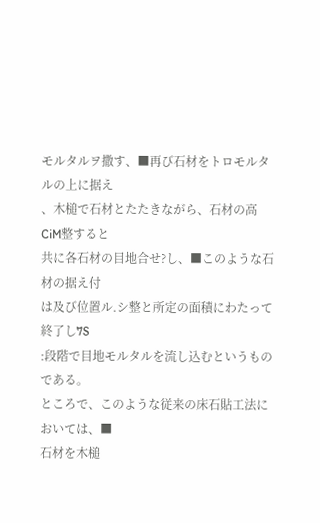モルタルヲ撒す、■再び石材をトロモルタルの上に据え
、木槌で石材とたたきながら、石材の高CiM整すると
共に各石材の目地合せ?し、■このような石材の据え付
は及び位置ル.シ整と所定の面積にわたって終了し7S
:段階で目地モルタルを流し込むというものである。
ところで、このような従来の床石貼工法においては、■
石材を木槌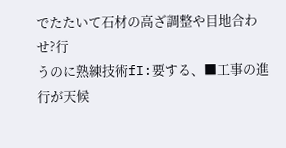でたたいて石材の高ざ調整や目地合わせ?行
うのに熟練技術fI:要する、■工事の進行が天候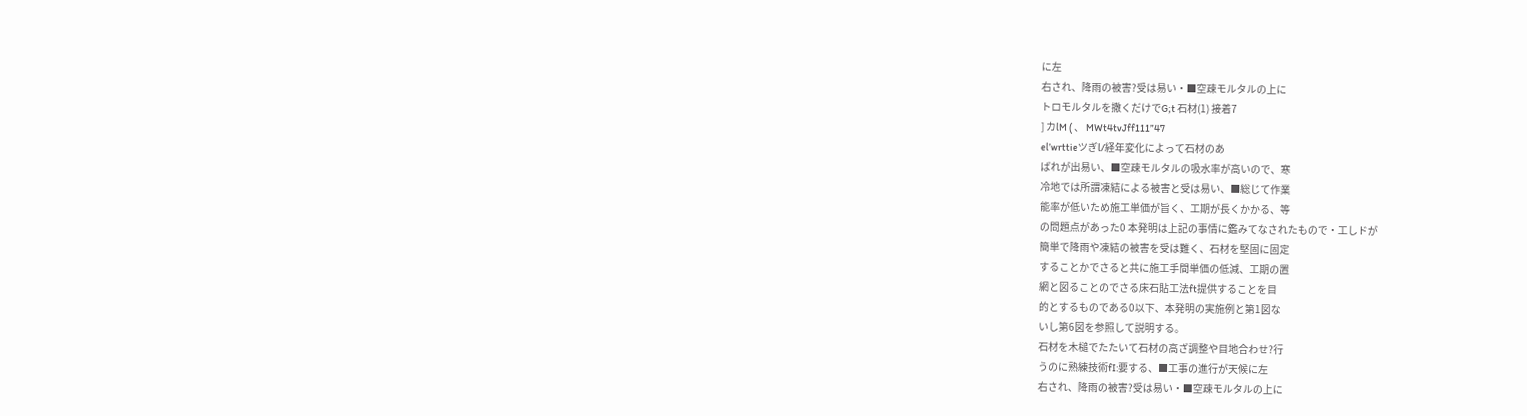に左
右され、降雨の被害?受は易い・■空疎モルタルの上に
トロモルタルを撒くだけでG;t 石材(1) 接着7
] カlM ( 、 MWt4tvJff111”47
el’wrttieツぎl/経年変化によって石材のあ
ばれが出易い、■空疎モルタルの吸水率が高いので、寒
冷地では所謂凍結による被害と受は易い、■総じて作業
能率が低いため施工単価が旨く、工期が長くかかる、等
の問題点があった0 本発明は上記の事情に鑑みてなされたもので・工しドが
簡単で降雨や凍結の被害を受は難く、石材を堅固に固定
することかでさると共に施工手間単価の低減、工期の置
網と図ることのでさる床石貼工法ft提供することを目
的とするものである0以下、本発明の実施例と第1図な
いし第6図を参照して説明する。
石材を木槌でたたいて石材の高ざ調整や目地合わせ?行
うのに熟練技術fI:要する、■工事の進行が天候に左
右され、降雨の被害?受は易い・■空疎モルタルの上に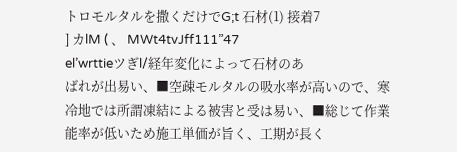トロモルタルを撒くだけでG;t 石材(1) 接着7
] カlM ( 、 MWt4tvJff111”47
el’wrttieツぎl/経年変化によって石材のあ
ばれが出易い、■空疎モルタルの吸水率が高いので、寒
冷地では所謂凍結による被害と受は易い、■総じて作業
能率が低いため施工単価が旨く、工期が長く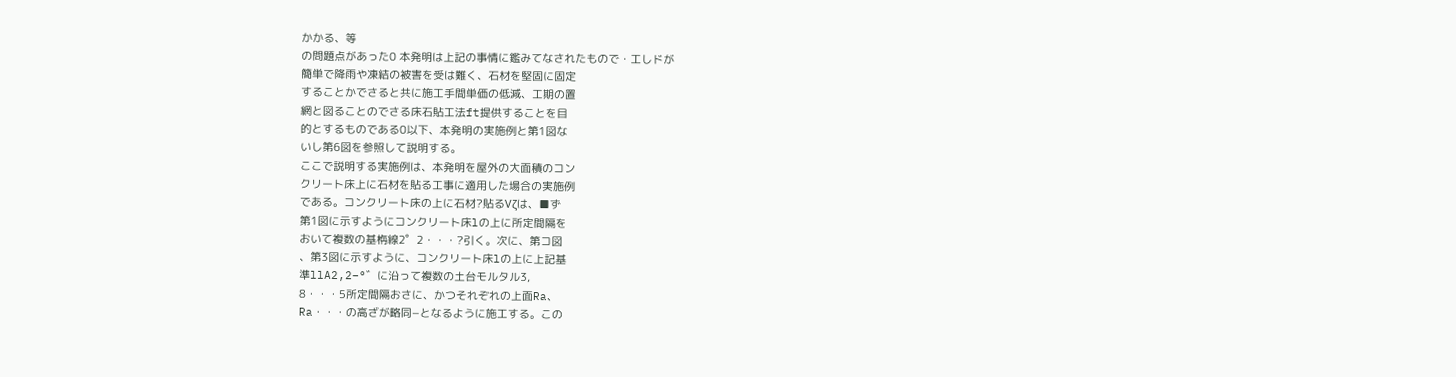かかる、等
の問題点があった0 本発明は上記の事情に鑑みてなされたもので・工しドが
簡単で降雨や凍結の被害を受は難く、石材を堅固に固定
することかでさると共に施工手間単価の低減、工期の置
網と図ることのでさる床石貼工法ft提供することを目
的とするものである0以下、本発明の実施例と第1図な
いし第6図を参照して説明する。
ここで説明する実施例は、本発明を屋外の大面積のコン
クリート床上に石材を貼る工事に適用した場合の実施例
である。コンクリート床の上に石材?貼るVζは、■ず
第1図に示すようにコンクリート床lの上に所定間隔を
おいて複数の基栴線2゜2・・・?引く。次に、第コ図
、第3図に示すように、コンクリート床lの上に上記基
準llA2,2−°゛に沿って複数の土台モルタル3,
8・・・5所定間隔おさに、かつそれぞれの上面Ra、
Ra・・・の高ざが略同−となるように施工する。この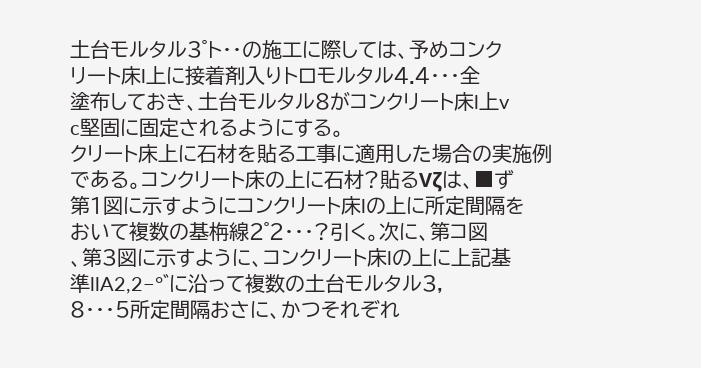土台モルタル3゜ト・・の施工に際しては、予めコンク
リート床l上に接着剤入りトロモルタル4.4・・・全
塗布しておき、土台モルタル8がコンクリート床l上v
c堅固に固定されるようにする。
クリート床上に石材を貼る工事に適用した場合の実施例
である。コンクリート床の上に石材?貼るVζは、■ず
第1図に示すようにコンクリート床lの上に所定間隔を
おいて複数の基栴線2゜2・・・?引く。次に、第コ図
、第3図に示すように、コンクリート床lの上に上記基
準llA2,2−°゛に沿って複数の土台モルタル3,
8・・・5所定間隔おさに、かつそれぞれ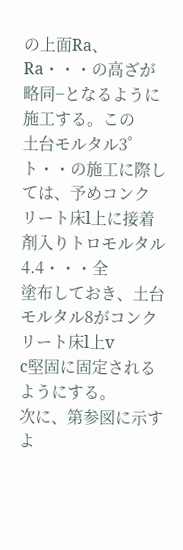の上面Ra、
Ra・・・の高ざが略同−となるように施工する。この
土台モルタル3゜ト・・の施工に際しては、予めコンク
リート床l上に接着剤入りトロモルタル4.4・・・全
塗布しておき、土台モルタル8がコンクリート床l上v
c堅固に固定されるようにする。
次に、第参図に示すよ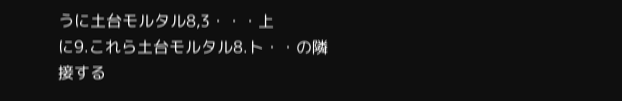うに土台モルタル8,3・・・上
に9.これら土台モルタル8.ト・・の隣接する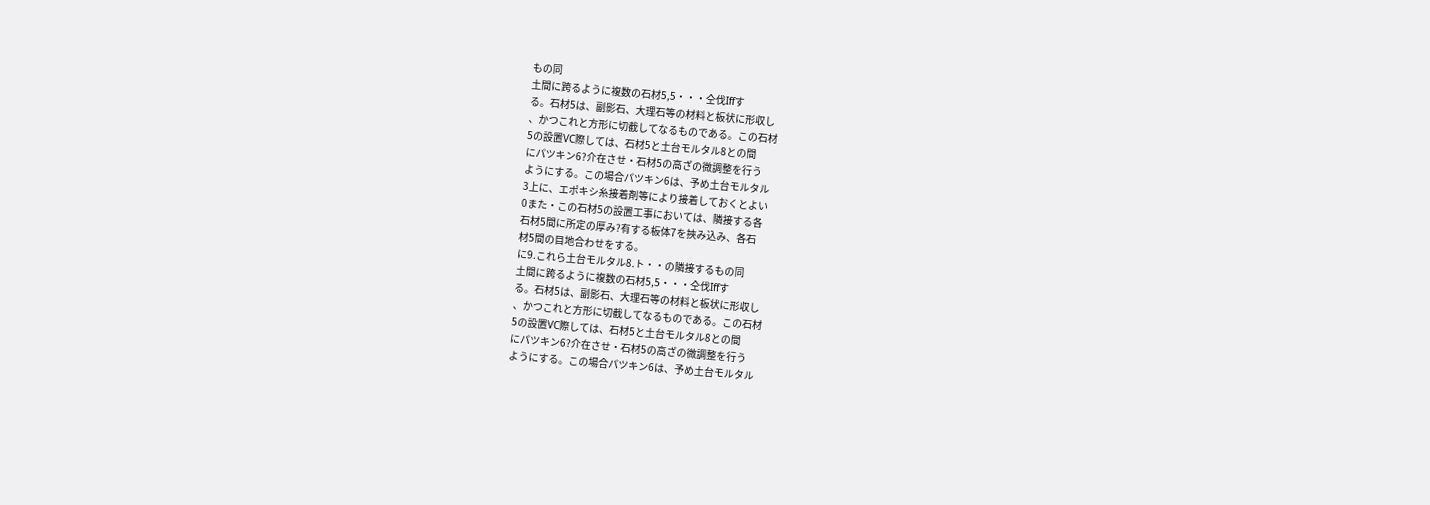もの同
土間に跨るように複数の石材5,5・・・仝伐Iffす
る。石材5は、副影石、大理石等の材料と板状に形収し
、かつこれと方形に切截してなるものである。この石材
5の設置VC際しては、石材5と土台モルタル8との間
にパツキン6?介在させ・石材5の高ざの微調整を行う
ようにする。この場合パツキン6は、予め土台モルタル
3上に、エポキシ糸接着剤等により接着しておくとよい
0また・この石材5の設置工事においては、隣接する各
石材5間に所定の厚み?有する板体7を挾み込み、各石
材5間の目地合わせをする。
に9.これら土台モルタル8.ト・・の隣接するもの同
土間に跨るように複数の石材5,5・・・仝伐Iffす
る。石材5は、副影石、大理石等の材料と板状に形収し
、かつこれと方形に切截してなるものである。この石材
5の設置VC際しては、石材5と土台モルタル8との間
にパツキン6?介在させ・石材5の高ざの微調整を行う
ようにする。この場合パツキン6は、予め土台モルタル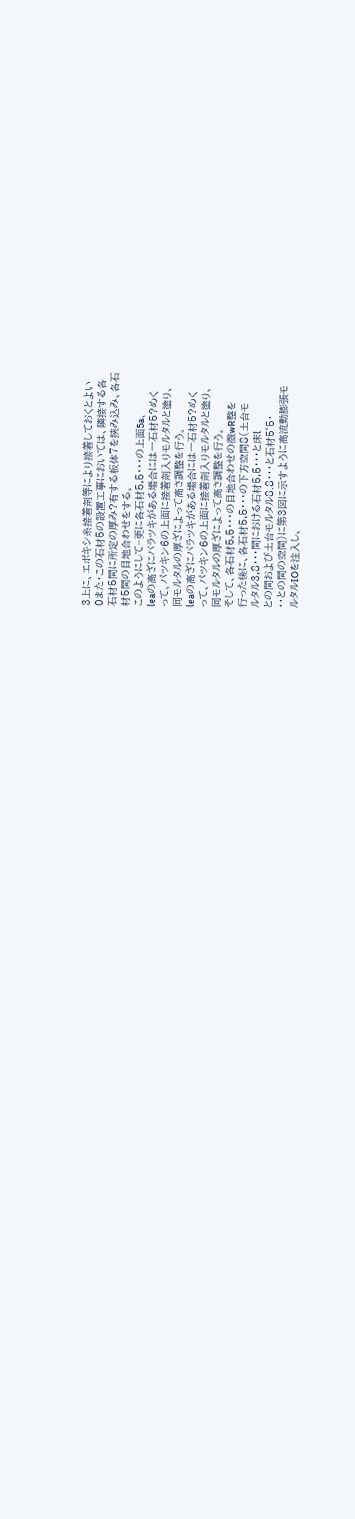3上に、エポキシ糸接着剤等により接着しておくとよい
0また・この石材5の設置工事においては、隣接する各
石材5間に所定の厚み?有する板体7を挾み込み、各石
材5間の目地合わせをする。
このようにして−更に各石材5,5・・・の上面5a、
leaの高ざにバラツキがある場合には一石材5?めく
って、パツキン6の上面に接着剤入りモルタルと塗り、
同モルタルの厚ざによって高さ調整を行う。
leaの高ざにバラツキがある場合には一石材5?めく
って、パツキン6の上面に接着剤入りモルタルと塗り、
同モルタルの厚ざによって高さ調整を行う。
そして、各石材5,5・・・の目地合わせの微wR整を
行った後に、各石材5,5・・・の下方空間8(土台モ
ルタル3,8・・・間における石材5,5・・・と床l
との間および土台モルタル8.8・・・と石材5゜5・
・・との間の空間)に第3図に示すように高流動膨張モ
ルタルIOを注入し、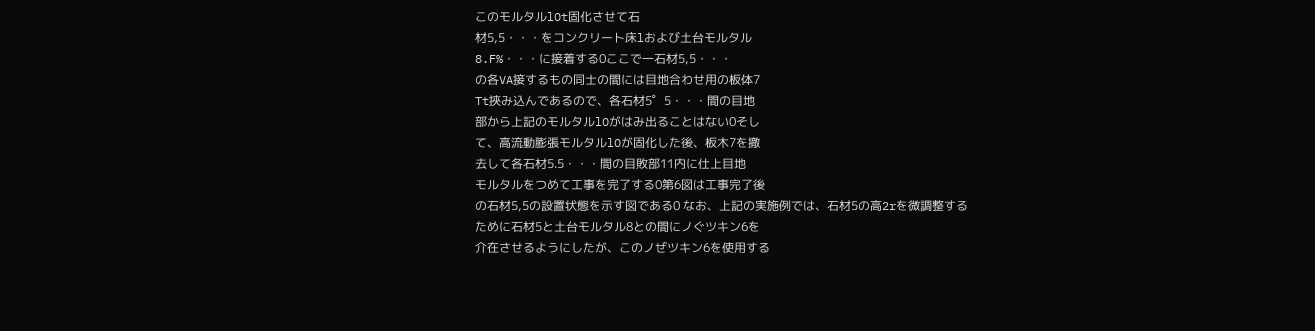このモルタルlOt固化させて石
材5,5・・・をコンクリート床lおよび土台モルタル
8.F%・・・に接着する0ここで一石材5,5・・・
の各VA接するもの同士の間には目地合わせ用の板体7
Tt挾み込んであるので、各石材5゜5・・・間の目地
部から上記のモルタルlOがはみ出ることはない0そし
て、高流動膨張モルタルlOが固化した後、板木7を撤
去して各石材5.5・・・間の目敗部11内に仕上目地
モルタルをつめて工事を完了する0第6図は工事完了後
の石材5,5の設置状態を示す図である0 なお、上記の実施例では、石材5の高2rを微調整する
ために石材5と土台モルタル8との間にノぐツキン6を
介在させるようにしたが、このノぜツキン6を使用する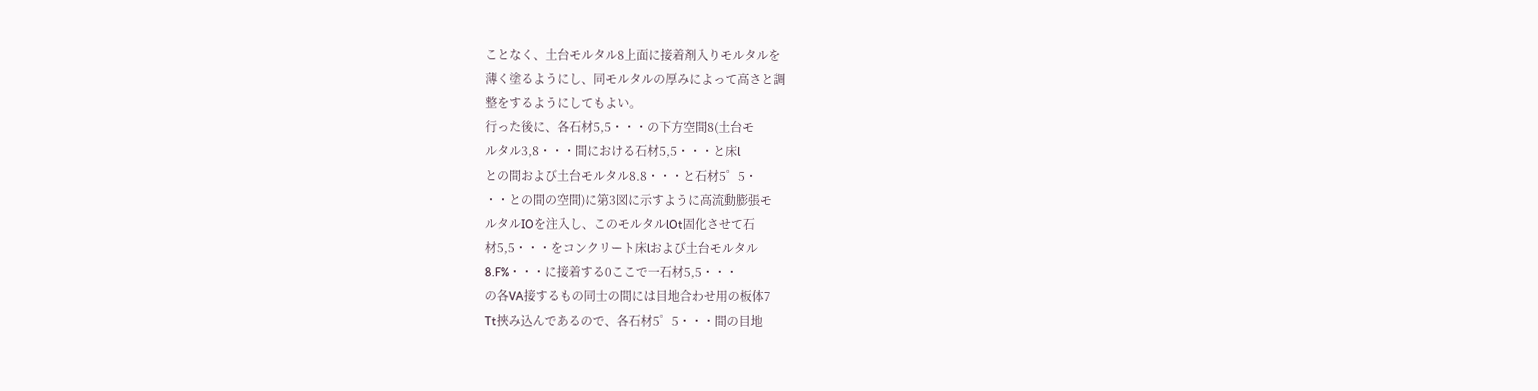ことなく、土台モルタル8上面に接着剤入りモルタルを
薄く塗るようにし、同モルタルの厚みによって高さと調
整をするようにしてもよい。
行った後に、各石材5,5・・・の下方空間8(土台モ
ルタル3,8・・・間における石材5,5・・・と床l
との間および土台モルタル8.8・・・と石材5゜5・
・・との間の空間)に第3図に示すように高流動膨張モ
ルタルIOを注入し、このモルタルlOt固化させて石
材5,5・・・をコンクリート床lおよび土台モルタル
8.F%・・・に接着する0ここで一石材5,5・・・
の各VA接するもの同士の間には目地合わせ用の板体7
Tt挾み込んであるので、各石材5゜5・・・間の目地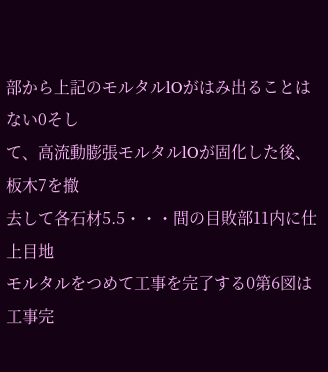部から上記のモルタルlOがはみ出ることはない0そし
て、高流動膨張モルタルlOが固化した後、板木7を撤
去して各石材5.5・・・間の目敗部11内に仕上目地
モルタルをつめて工事を完了する0第6図は工事完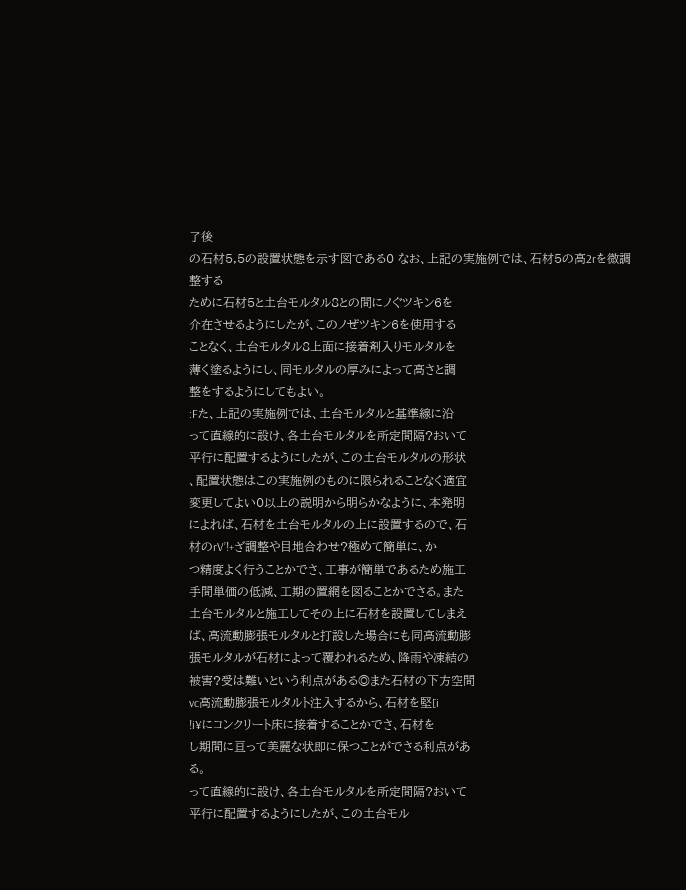了後
の石材5,5の設置状態を示す図である0 なお、上記の実施例では、石材5の高2rを微調整する
ために石材5と土台モルタル8との間にノぐツキン6を
介在させるようにしたが、このノぜツキン6を使用する
ことなく、土台モルタル8上面に接着剤入りモルタルを
薄く塗るようにし、同モルタルの厚みによって高さと調
整をするようにしてもよい。
:Fた、上記の実施例では、土台モルタルと基準線に沿
って直線的に設け、各土台モルタルを所定間隔?おいて
平行に配置するようにしたが、この土台モルタルの形状
、配置状態はこの実施例のものに限られることなく適宜
変更してよい0以上の説明から明らかなように、本発明
によれば、石材を土台モルタルの上に設置するので、石
材のrV’!+ざ調整や目地合わせ?極めて簡単に、か
つ精度よく行うことかでさ、工事が簡単であるため施工
手間単価の低減、工期の置網を図ることかでさる。また
土台モルタルと施工してその上に石材を設置してしまえ
ば、高流動膨張モルタルと打設した場合にも同高流動膨
張モルタルが石材によって覆われるため、降雨や凍結の
被害?受は難いという利点がある◎また石材の下方空間
vc高流動膨張モルタルト注入するから、石材を堅[i
!i¥にコンクリート床に接着することかでさ、石材を
し期間に亘って美麗な状即に保つことがでさる利点があ
る。
って直線的に設け、各土台モルタルを所定間隔?おいて
平行に配置するようにしたが、この土台モル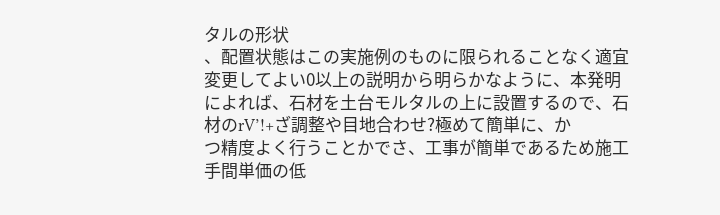タルの形状
、配置状態はこの実施例のものに限られることなく適宜
変更してよい0以上の説明から明らかなように、本発明
によれば、石材を土台モルタルの上に設置するので、石
材のrV’!+ざ調整や目地合わせ?極めて簡単に、か
つ精度よく行うことかでさ、工事が簡単であるため施工
手間単価の低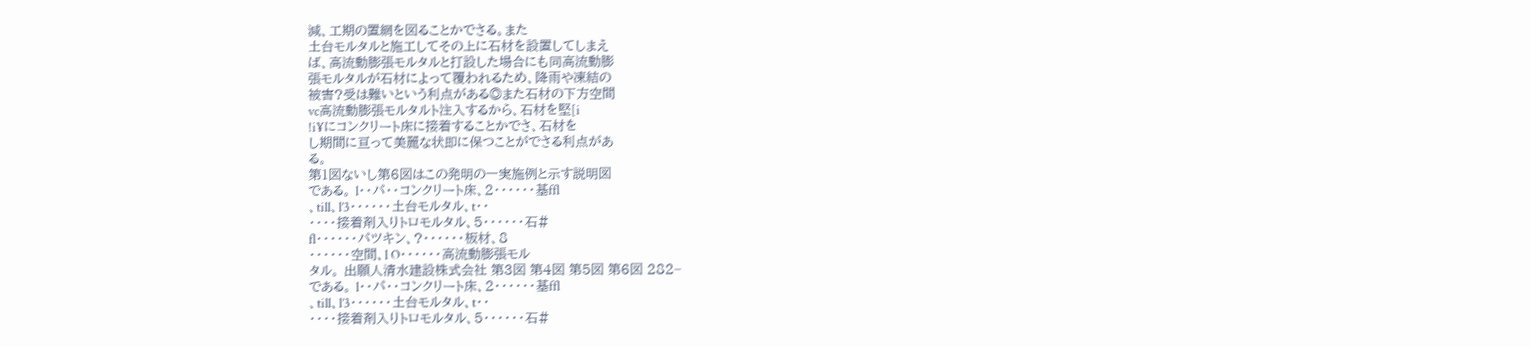減、工期の置網を図ることかでさる。また
土台モルタルと施工してその上に石材を設置してしまえ
ば、高流動膨張モルタルと打設した場合にも同高流動膨
張モルタルが石材によって覆われるため、降雨や凍結の
被害?受は難いという利点がある◎また石材の下方空間
vc高流動膨張モルタルト注入するから、石材を堅[i
!i¥にコンクリート床に接着することかでさ、石材を
し期間に亘って美麗な状即に保つことがでさる利点があ
る。
第1図ないし第6図はこの発明の一実施例と示す説明図
である。 l・・パ・・コンクリート床、2・・・・・・基ffl
、till、l’3・・・・・・土台モルタル、t・・
・・・・接着剤入りトロモルタル、5・・・・・・石#
fl・・・・・・パツキン、?・・・・・・板材、8
・・・・・・空間、l O・・・・・・高流動膨張モル
タル。 出願人清水建設株式会社 第3図 第4図 第5図 第6図 282−
である。 l・・パ・・コンクリート床、2・・・・・・基ffl
、till、l’3・・・・・・土台モルタル、t・・
・・・・接着剤入りトロモルタル、5・・・・・・石#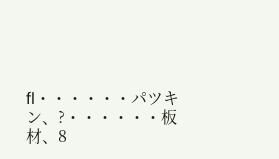fl・・・・・・パツキン、?・・・・・・板材、8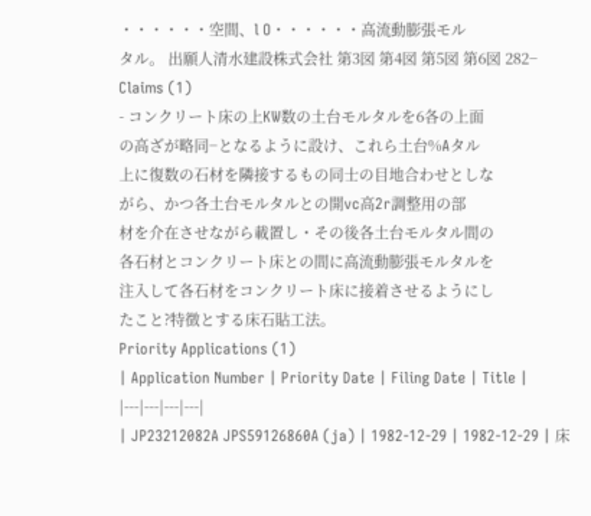・・・・・・空間、l O・・・・・・高流動膨張モル
タル。 出願人清水建設株式会社 第3図 第4図 第5図 第6図 282−
Claims (1)
- コンクリート床の上KW数の土台モルタルを6各の上面
の高ざが略同−となるように設け、これら土台%Aタル
上に復数の石材を隣接するもの同士の目地合わせとしな
がら、かつ各土台モルタルとの開vc高2r調整用の部
材を介在させながら載置し・その後各土台モルタル間の
各石材とコンクリート床との間に高流動膨張モルタルを
注入して各石材をコンクリート床に接着させるようにし
たこと?特徴とする床石貼工法。
Priority Applications (1)
| Application Number | Priority Date | Filing Date | Title |
|---|---|---|---|
| JP23212082A JPS59126860A (ja) | 1982-12-29 | 1982-12-29 | 床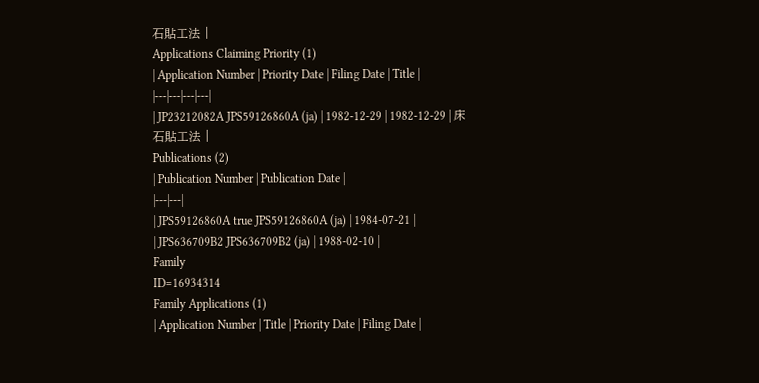石貼工法 |
Applications Claiming Priority (1)
| Application Number | Priority Date | Filing Date | Title |
|---|---|---|---|
| JP23212082A JPS59126860A (ja) | 1982-12-29 | 1982-12-29 | 床石貼工法 |
Publications (2)
| Publication Number | Publication Date |
|---|---|
| JPS59126860A true JPS59126860A (ja) | 1984-07-21 |
| JPS636709B2 JPS636709B2 (ja) | 1988-02-10 |
Family
ID=16934314
Family Applications (1)
| Application Number | Title | Priority Date | Filing Date |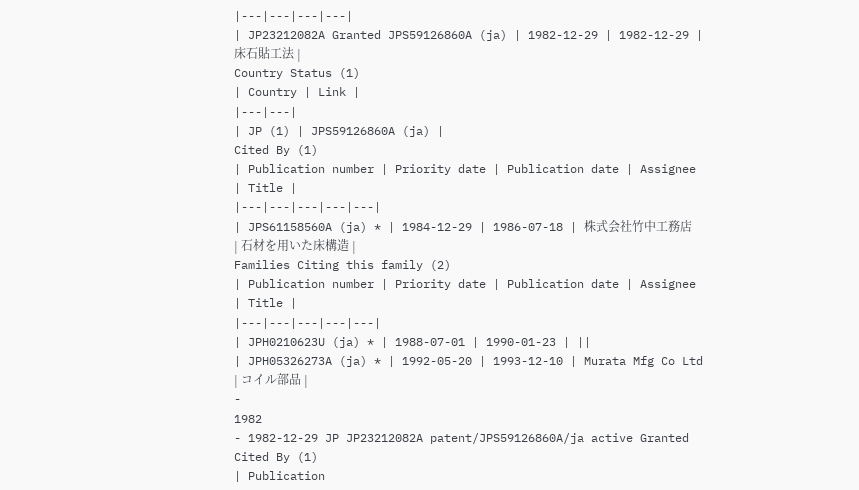|---|---|---|---|
| JP23212082A Granted JPS59126860A (ja) | 1982-12-29 | 1982-12-29 | 床石貼工法 |
Country Status (1)
| Country | Link |
|---|---|
| JP (1) | JPS59126860A (ja) |
Cited By (1)
| Publication number | Priority date | Publication date | Assignee | Title |
|---|---|---|---|---|
| JPS61158560A (ja) * | 1984-12-29 | 1986-07-18 | 株式会社竹中工務店 | 石材を用いた床構造 |
Families Citing this family (2)
| Publication number | Priority date | Publication date | Assignee | Title |
|---|---|---|---|---|
| JPH0210623U (ja) * | 1988-07-01 | 1990-01-23 | ||
| JPH05326273A (ja) * | 1992-05-20 | 1993-12-10 | Murata Mfg Co Ltd | コイル部品 |
-
1982
- 1982-12-29 JP JP23212082A patent/JPS59126860A/ja active Granted
Cited By (1)
| Publication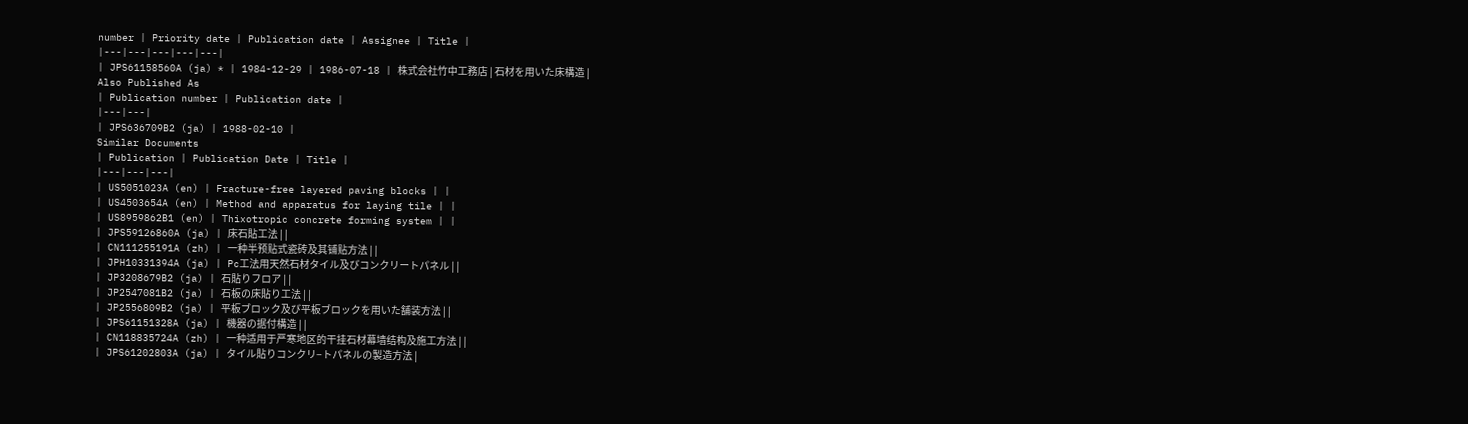number | Priority date | Publication date | Assignee | Title |
|---|---|---|---|---|
| JPS61158560A (ja) * | 1984-12-29 | 1986-07-18 | 株式会社竹中工務店 | 石材を用いた床構造 |
Also Published As
| Publication number | Publication date |
|---|---|
| JPS636709B2 (ja) | 1988-02-10 |
Similar Documents
| Publication | Publication Date | Title |
|---|---|---|
| US5051023A (en) | Fracture-free layered paving blocks | |
| US4503654A (en) | Method and apparatus for laying tile | |
| US8959862B1 (en) | Thixotropic concrete forming system | |
| JPS59126860A (ja) | 床石貼工法 | |
| CN111255191A (zh) | 一种半预贴式瓷砖及其铺贴方法 | |
| JPH10331394A (ja) | Pc工法用天然石材タイル及びコンクリートパネル | |
| JP3208679B2 (ja) | 石貼りフロア | |
| JP2547081B2 (ja) | 石板の床貼り工法 | |
| JP2556809B2 (ja) | 平板ブロック及び平板ブロックを用いた舗装方法 | |
| JPS61151328A (ja) | 機器の据付構造 | |
| CN118835724A (zh) | 一种适用于严寒地区的干挂石材幕墙结构及施工方法 | |
| JPS61202803A (ja) | タイル貼りコンクリ−トパネルの製造方法 |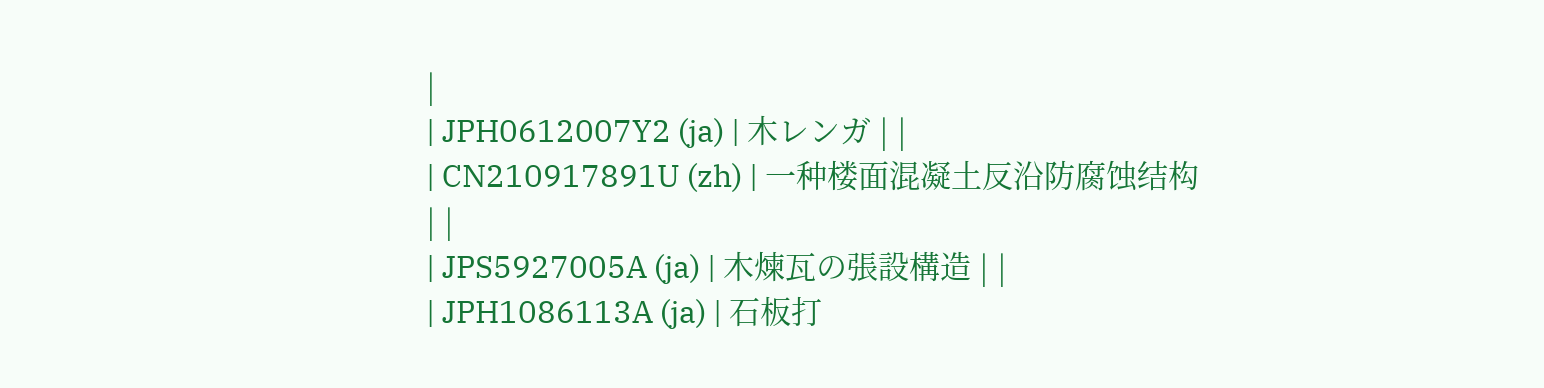|
| JPH0612007Y2 (ja) | 木レンガ | |
| CN210917891U (zh) | 一种楼面混凝土反沿防腐蚀结构 | |
| JPS5927005A (ja) | 木煉瓦の張設構造 | |
| JPH1086113A (ja) | 石板打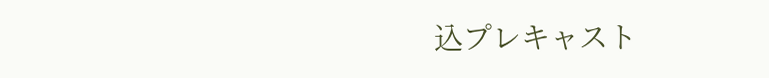込プレキャスト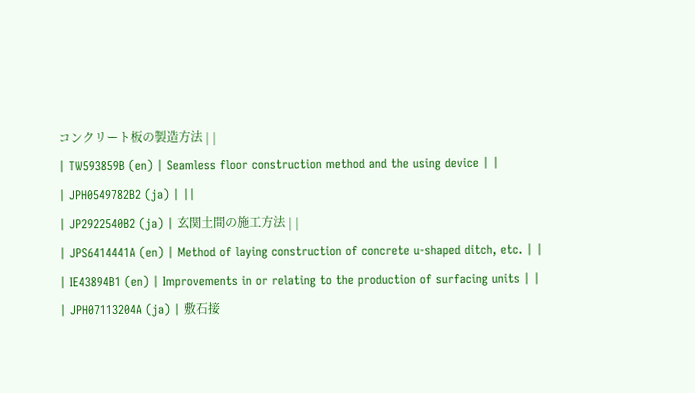コンクリート板の製造方法 | |
| TW593859B (en) | Seamless floor construction method and the using device | |
| JPH0549782B2 (ja) | ||
| JP2922540B2 (ja) | 玄関土間の施工方法 | |
| JPS6414441A (en) | Method of laying construction of concrete u-shaped ditch, etc. | |
| IE43894B1 (en) | Improvements in or relating to the production of surfacing units | |
| JPH07113204A (ja) | 敷石接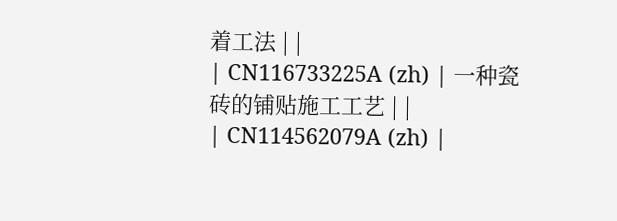着工法 | |
| CN116733225A (zh) | 一种瓷砖的铺贴施工工艺 | |
| CN114562079A (zh) |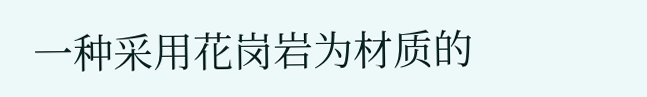一种采用花岗岩为材质的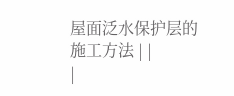屋面泛水保护层的施工方法 | |
|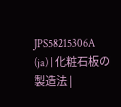JPS58215306A (ja) | 化粧石板の製造法 |